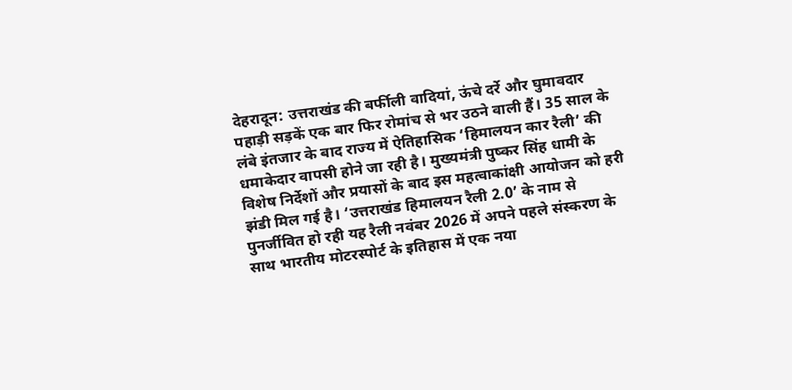देहरादून: उत्तराखंड की बर्फीली वादियां, ऊंचे दर्रे और घुमावदार पहाड़ी सड़कें एक बार फिर रोमांच से भर उठने वाली हैं। 35 साल के लंबे इंतजार के बाद राज्य में ऐतिहासिक ‘हिमालयन कार रैली’ की धमाकेदार वापसी होने जा रही है। मुख्यमंत्री पुष्कर सिंह धामी के विशेष निर्देशों और प्रयासों के बाद इस महत्वाकांक्षी आयोजन को हरी झंडी मिल गई है। ‘उत्तराखंड हिमालयन रैली 2.0’ के नाम से पुनर्जीवित हो रही यह रैली नवंबर 2026 में अपने पहले संस्करण के साथ भारतीय मोटरस्पोर्ट के इतिहास में एक नया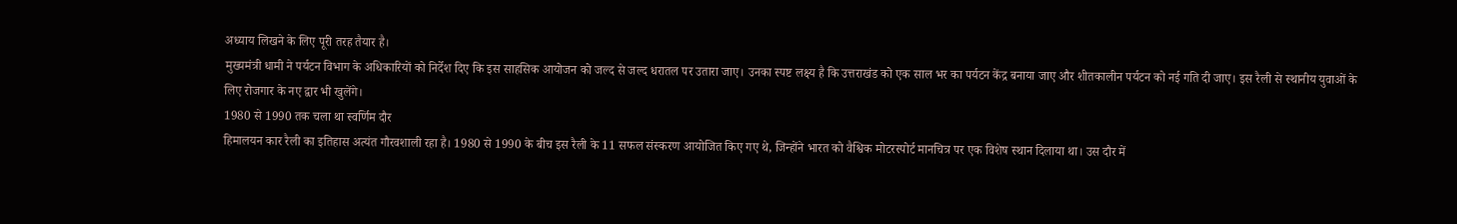अध्याय लिखने के लिए पूरी तरह तैयार है।
मुख्यमंत्री धामी ने पर्यटन विभाग के अधिकारियों को निर्देश दिए कि इस साहसिक आयोजन को जल्द से जल्द धरातल पर उतारा जाए। उनका स्पष्ट लक्ष्य है कि उत्तराखंड को एक साल भर का पर्यटन केंद्र बनाया जाए और शीतकालीन पर्यटन को नई गति दी जाए। इस रैली से स्थानीय युवाओं के लिए रोजगार के नए द्वार भी खुलेंगे।
1980 से 1990 तक चला था स्वर्णिम दौर
हिमालयन कार रैली का इतिहास अत्यंत गौरवशाली रहा है। 1980 से 1990 के बीच इस रैली के 11 सफल संस्करण आयोजित किए गए थे, जिन्होंने भारत को वैश्विक मोटरस्पोर्ट मानचित्र पर एक विशेष स्थान दिलाया था। उस दौर में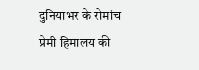दुनियाभर के रोमांच प्रेमी हिमालय की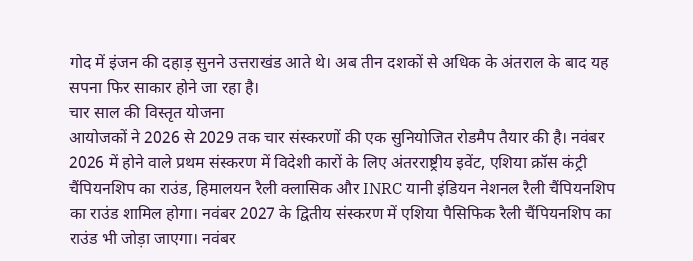गोद में इंजन की दहाड़ सुनने उत्तराखंड आते थे। अब तीन दशकों से अधिक के अंतराल के बाद यह सपना फिर साकार होने जा रहा है।
चार साल की विस्तृत योजना
आयोजकों ने 2026 से 2029 तक चार संस्करणों की एक सुनियोजित रोडमैप तैयार की है। नवंबर 2026 में होने वाले प्रथम संस्करण में विदेशी कारों के लिए अंतरराष्ट्रीय इवेंट, एशिया क्रॉस कंट्री चैंपियनशिप का राउंड, हिमालयन रैली क्लासिक और INRC यानी इंडियन नेशनल रैली चैंपियनशिप का राउंड शामिल होगा। नवंबर 2027 के द्वितीय संस्करण में एशिया पैसिफिक रैली चैंपियनशिप का राउंड भी जोड़ा जाएगा। नवंबर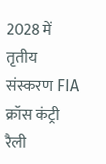2028 में तृतीय संस्करण FIA क्रॉस कंट्री रैली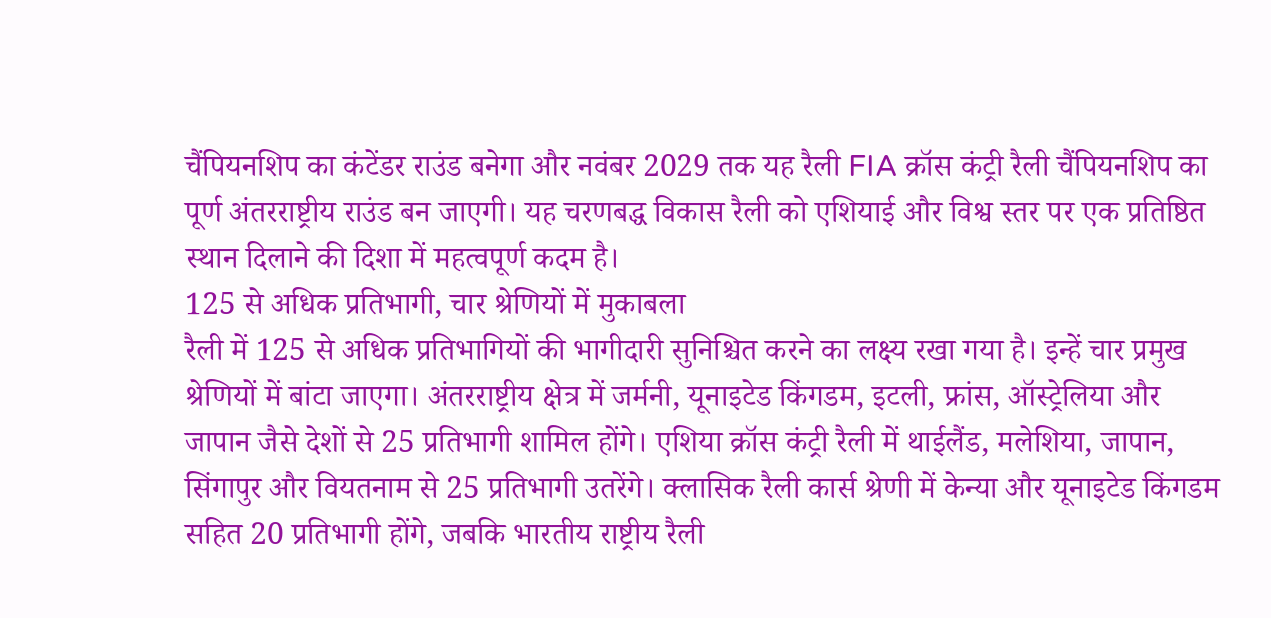चैंपियनशिप का कंटेंडर राउंड बनेगा और नवंबर 2029 तक यह रैली FIA क्रॉस कंट्री रैली चैंपियनशिप का पूर्ण अंतरराष्ट्रीय राउंड बन जाएगी। यह चरणबद्ध विकास रैली को एशियाई और विश्व स्तर पर एक प्रतिष्ठित स्थान दिलाने की दिशा में महत्वपूर्ण कदम है।
125 से अधिक प्रतिभागी, चार श्रेणियों में मुकाबला
रैली में 125 से अधिक प्रतिभागियों की भागीदारी सुनिश्चित करने का लक्ष्य रखा गया है। इन्हें चार प्रमुख श्रेणियों में बांटा जाएगा। अंतरराष्ट्रीय क्षेत्र में जर्मनी, यूनाइटेड किंगडम, इटली, फ्रांस, ऑस्ट्रेलिया और जापान जैसे देशों से 25 प्रतिभागी शामिल होंगे। एशिया क्रॉस कंट्री रैली में थाईलैंड, मलेशिया, जापान, सिंगापुर और वियतनाम से 25 प्रतिभागी उतरेंगे। क्लासिक रैली कार्स श्रेणी में केन्या और यूनाइटेड किंगडम सहित 20 प्रतिभागी होंगे, जबकि भारतीय राष्ट्रीय रैली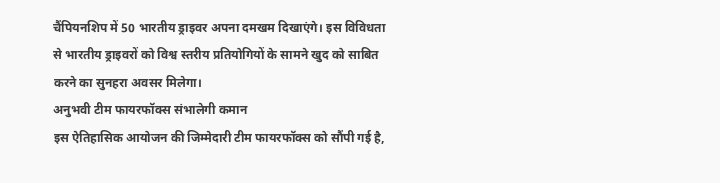चैंपियनशिप में 50 भारतीय ड्राइवर अपना दमखम दिखाएंगे। इस विविधता से भारतीय ड्राइवरों को विश्व स्तरीय प्रतियोगियों के सामने खुद को साबित करने का सुनहरा अवसर मिलेगा।
अनुभवी टीम फायरफॉक्स संभालेगी कमान
इस ऐतिहासिक आयोजन की जिम्मेदारी टीम फायरफॉक्स को सौंपी गई है,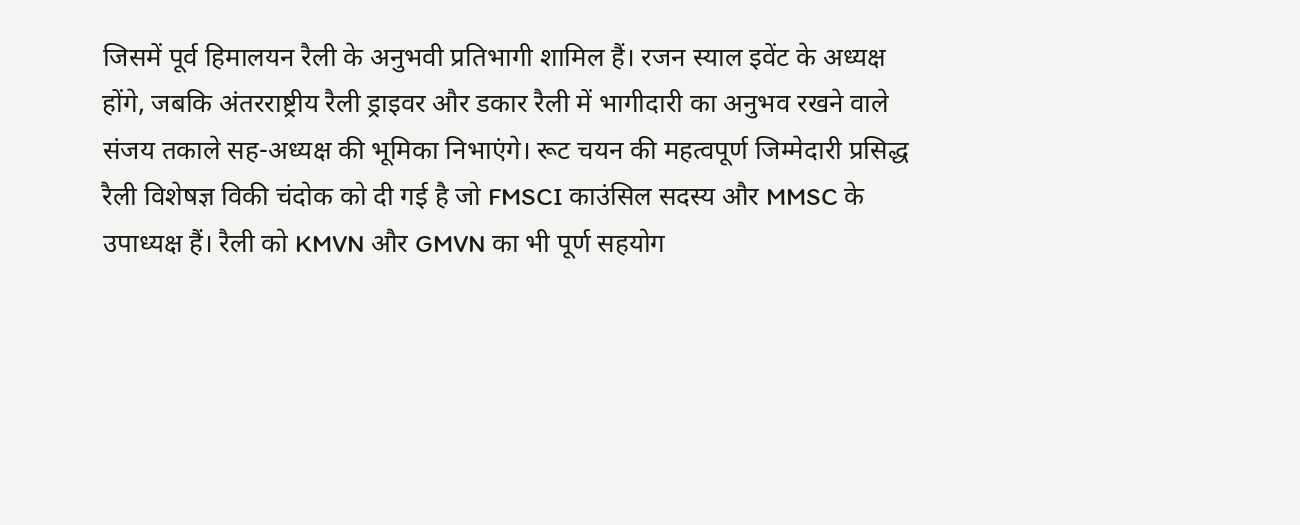जिसमें पूर्व हिमालयन रैली के अनुभवी प्रतिभागी शामिल हैं। रजन स्याल इवेंट के अध्यक्ष होंगे, जबकि अंतरराष्ट्रीय रैली ड्राइवर और डकार रैली में भागीदारी का अनुभव रखने वाले संजय तकाले सह-अध्यक्ष की भूमिका निभाएंगे। रूट चयन की महत्वपूर्ण जिम्मेदारी प्रसिद्ध रैली विशेषज्ञ विकी चंदोक को दी गई है जो FMSCI काउंसिल सदस्य और MMSC के उपाध्यक्ष हैं। रैली को KMVN और GMVN का भी पूर्ण सहयोग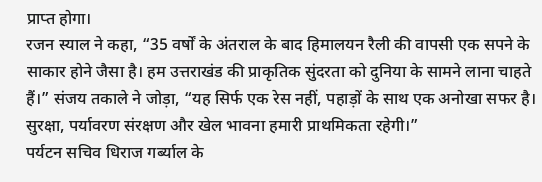प्राप्त होगा।
रजन स्याल ने कहा, “35 वर्षों के अंतराल के बाद हिमालयन रैली की वापसी एक सपने के साकार होने जैसा है। हम उत्तराखंड की प्राकृतिक सुंदरता को दुनिया के सामने लाना चाहते हैं।” संजय तकाले ने जोड़ा, “यह सिर्फ एक रेस नहीं, पहाड़ों के साथ एक अनोखा सफर है। सुरक्षा, पर्यावरण संरक्षण और खेल भावना हमारी प्राथमिकता रहेगी।”
पर्यटन सचिव धिराज गर्ब्याल के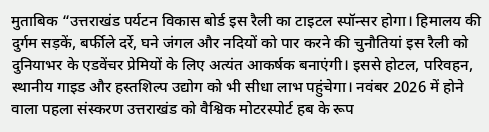मुताबिक “उत्तराखंड पर्यटन विकास बोर्ड इस रैली का टाइटल स्पॉन्सर होगा। हिमालय की दुर्गम सड़कें, बर्फीले दर्रे, घने जंगल और नदियों को पार करने की चुनौतियां इस रैली को दुनियाभर के एडवेंचर प्रेमियों के लिए अत्यंत आकर्षक बनाएंगी। इससे होटल, परिवहन, स्थानीय गाइड और हस्तशिल्प उद्योग को भी सीधा लाभ पहुंचेगा। नवंबर 2026 में होने वाला पहला संस्करण उत्तराखंड को वैश्विक मोटरस्पोर्ट हब के रूप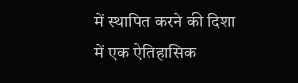में स्थापित करने की दिशा में एक ऐतिहासिक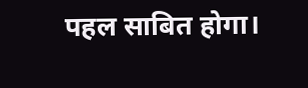पहल साबित होगा।